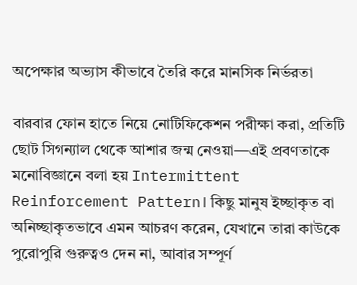অপেক্ষার অভ্যাস কীভাবে তৈরি করে মানসিক নির্ভরতা

বারবার ফোন হাতে নিয়ে নোটিফিকেশন পরীক্ষা করা, প্রতিটি ছোট সিগন্যাল থেকে আশার জন্ম নেওয়া—এই প্রবণতাকে মনোবিজ্ঞানে বলা হয় Intermittent Reinforcement Pattern। কিছু মানুষ ইচ্ছাকৃত বা অনিচ্ছাকৃতভাবে এমন আচরণ করেন, যেখানে তারা কাউকে পুরোপুরি গুরুত্বও দেন না, আবার সম্পূর্ণ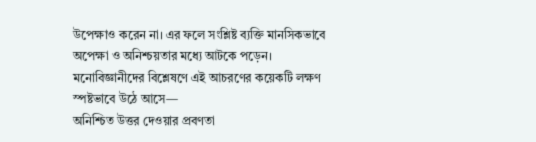উপেক্ষাও করেন না। এর ফলে সংশ্লিষ্ট ব্যক্তি মানসিকভাবে অপেক্ষা ও অনিশ্চয়তার মধ্যে আটকে পড়েন।
মনোবিজ্ঞানীদের বিশ্লেষণে এই আচরণের কয়েকটি লক্ষণ স্পষ্টভাবে উঠে আসে—
অনিশ্চিত উত্তর দেওয়ার প্রবণতা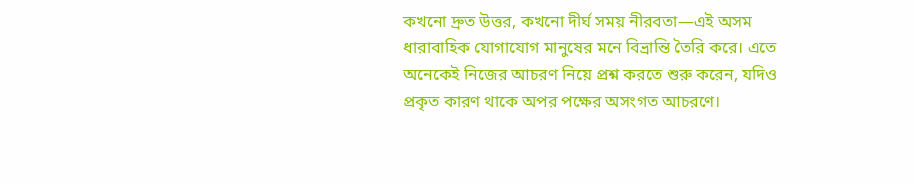কখনো দ্রুত উত্তর, কখনো দীর্ঘ সময় নীরবতা—এই অসম ধারাবাহিক যোগাযোগ মানুষের মনে বিভ্রান্তি তৈরি করে। এতে অনেকেই নিজের আচরণ নিয়ে প্রশ্ন করতে শুরু করেন, যদিও প্রকৃত কারণ থাকে অপর পক্ষের অসংগত আচরণে।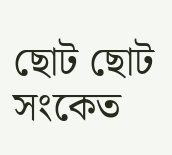ছোট ছোট সংকেত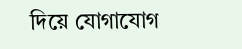দিয়ে যোগাযোগ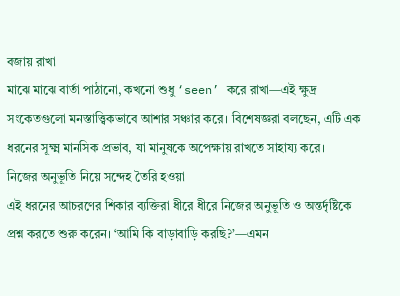বজায় রাখা
মাঝে মাঝে বার্তা পাঠানো, কখনো শুধু ‘seen’ করে রাখা—এই ক্ষুদ্র সংকেতগুলো মনস্তাত্ত্বিকভাবে আশার সঞ্চার করে। বিশেষজ্ঞরা বলছেন, এটি এক ধরনের সূক্ষ্ম মানসিক প্রভাব, যা মানুষকে অপেক্ষায় রাখতে সাহায্য করে।
নিজের অনুভূতি নিয়ে সন্দেহ তৈরি হওয়া
এই ধরনের আচরণের শিকার ব্যক্তিরা ধীরে ধীরে নিজের অনুভূতি ও অন্তর্দৃষ্টিকে প্রশ্ন করতে শুরু করেন। ‘আমি কি বাড়াবাড়ি করছি?’—এমন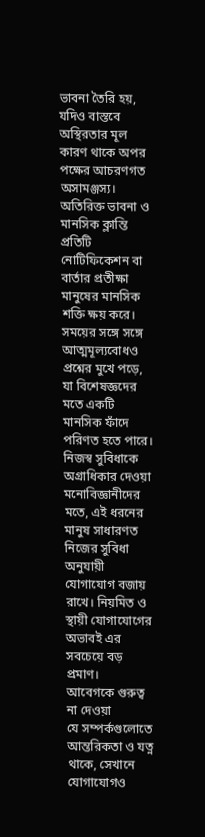ভাবনা তৈরি হয়, যদিও বাস্তবে অস্থিরতার মূল কারণ থাকে অপর পক্ষের আচরণগত অসামঞ্জস্য।
অতিরিক্ত ভাবনা ও মানসিক ক্লান্তি
প্রতিটি নোটিফিকেশন বা বার্তার প্রতীক্ষা মানুষের মানসিক শক্তি ক্ষয় করে। সময়ের সঙ্গে সঙ্গে আত্মমূল্যবোধও প্রশ্নের মুখে পড়ে, যা বিশেষজ্ঞদের মতে একটি মানসিক ফাঁদে পরিণত হতে পারে।
নিজস্ব সুবিধাকে অগ্রাধিকার দেওয়া
মনোবিজ্ঞানীদের মতে, এই ধরনের মানুষ সাধারণত নিজের সুবিধা অনুযায়ী যোগাযোগ বজায় রাখে। নিয়মিত ও স্থায়ী যোগাযোগের অভাবই এর সবচেয়ে বড় প্রমাণ।
আবেগকে গুরুত্ব না দেওয়া
যে সম্পর্কগুলোতে আন্তরিকতা ও যত্ন থাকে, সেখানে যোগাযোগও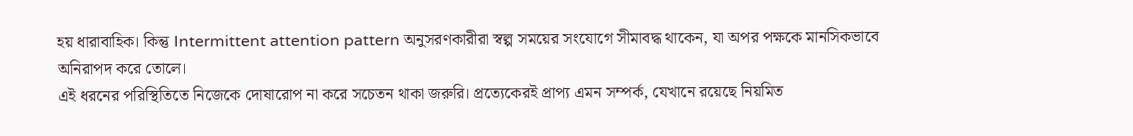হয় ধারাবাহিক। কিন্তু Intermittent attention pattern অনুসরণকারীরা স্বল্প সময়ের সংযোগে সীমাবদ্ধ থাকেন, যা অপর পক্ষকে মানসিকভাবে অনিরাপদ করে তোলে।
এই ধরনের পরিস্থিতিতে নিজেকে দোষারোপ না করে সচেতন থাকা জরুরি। প্রত্যেকেরই প্রাপ্য এমন সম্পর্ক, যেখানে রয়েছে নিয়মিত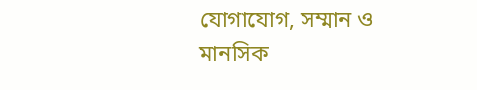যোগাযোগ, সম্মান ও মানসিক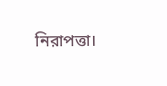নিরাপত্তা।